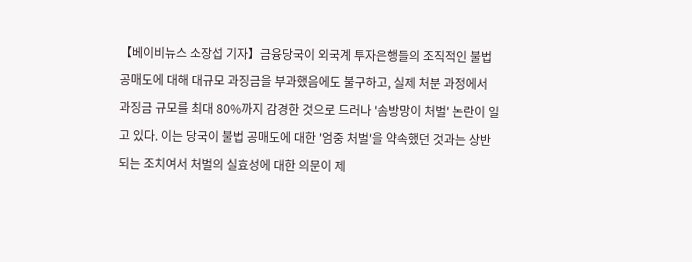【베이비뉴스 소장섭 기자】금융당국이 외국계 투자은행들의 조직적인 불법 공매도에 대해 대규모 과징금을 부과했음에도 불구하고, 실제 처분 과정에서 과징금 규모를 최대 80%까지 감경한 것으로 드러나 '솜방망이 처벌' 논란이 일고 있다. 이는 당국이 불법 공매도에 대한 '엄중 처벌'을 약속했던 것과는 상반되는 조치여서 처벌의 실효성에 대한 의문이 제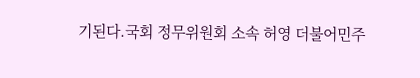기된다.국회 정무위원회 소속 허영 더불어민주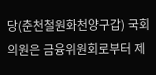당(춘천철원화천양구갑) 국회의원은 금융위원회로부터 제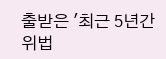출받은 '최근 5년간 위법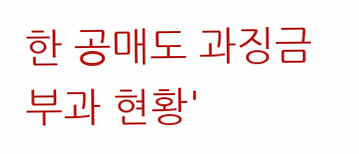한 공매도 과징금 부과 현황'